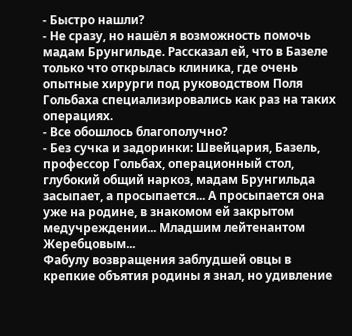- Быстро нашли?
- Не сразу, но нашёл я возможность помочь мадам Брунгильде. Рассказал ей, что в Базеле только что открылась клиника, где очень опытные хирурги под руководством Поля Гольбаха специализировались как раз на таких операциях.
- Все обошлось благополучно?
- Без сучка и задоринки: Швейцария, Базель, профессор Гольбах, операционный стол, глубокий общий наркоз, мадам Брунгильда засыпает, а просыпается... А просыпается она уже на родине, в знакомом ей закрытом медучреждении... Младшим лейтенантом Жеребцовым...
Фабулу возвращения заблудшей овцы в крепкие объятия родины я знал, но удивление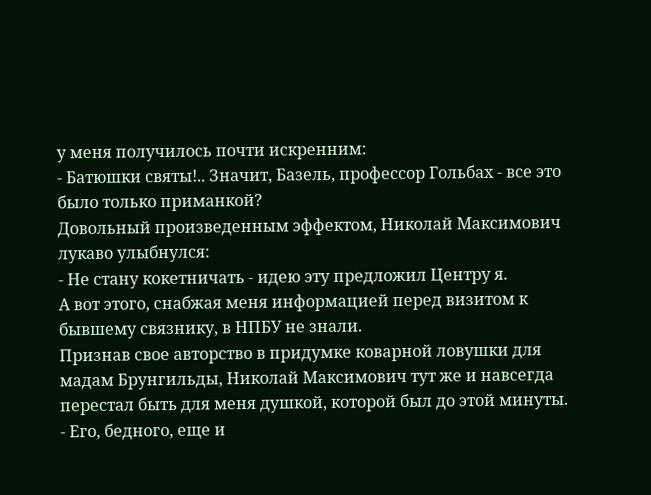у меня получилось почти искренним:
- Батюшки святы!.. Значит, Базель, профессор Гольбах - все это было только приманкой?
Довольный произведенным эффектом, Николай Максимович лукаво улыбнулся:
- Не стану кокетничать - идею эту предложил Центру я.
А вот этого, снабжая меня информацией перед визитом к бывшему связнику, в НПБУ не знали.
Признав свое авторство в придумке коварной ловушки для мадам Брунгильды, Николай Максимович тут же и навсегда перестал быть для меня душкой, которой был до этой минуты.
- Его, бедного, еще и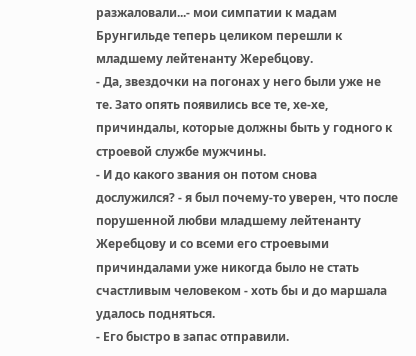разжаловали...- мои симпатии к мадам Брунгильде теперь целиком перешли к младшему лейтенанту Жеребцову.
- Да, звездочки на погонах у него были уже не те. Зато опять появились все те, хе-хе, причиндалы, которые должны быть у годного к строевой службе мужчины.
- И до какого звания он потом снова дослужился? - я был почему-то уверен, что после порушенной любви младшему лейтенанту Жеребцову и со всеми его строевыми причиндалами уже никогда было не стать счастливым человеком - хоть бы и до маршала удалось подняться.
- Его быстро в запас отправили.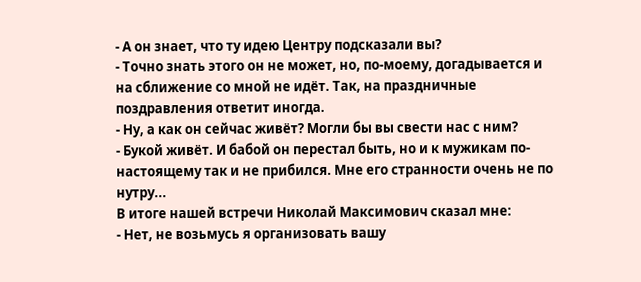- А он знает, что ту идею Центру подсказали вы?
- Точно знать этого он не может, но, по-моему, догадывается и на сближение со мной не идёт. Так, на праздничные поздравления ответит иногда.
- Ну, а как он сейчас живёт? Могли бы вы свести нас с ним?
- Букой живёт. И бабой он перестал быть, но и к мужикам по-настоящему так и не прибился. Мне его странности очень не по нутру...
В итоге нашей встречи Николай Максимович сказал мне:
- Нет, не возьмусь я организовать вашу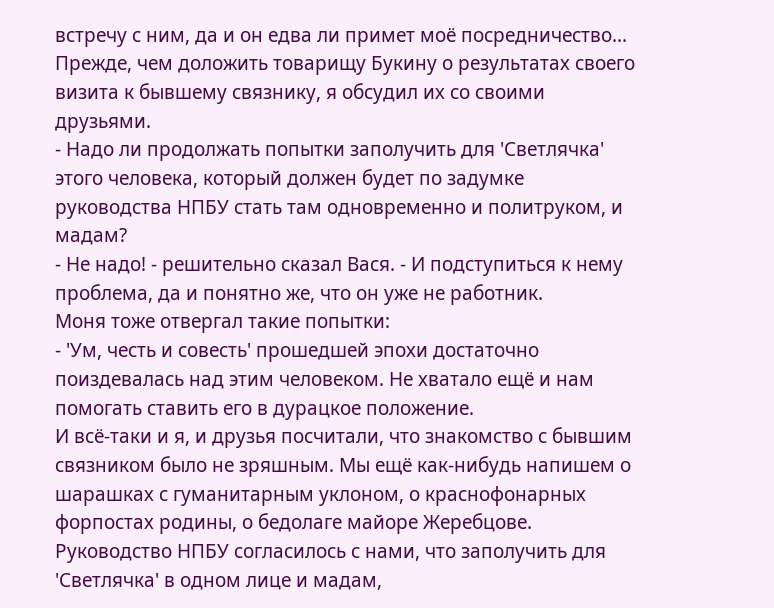встречу с ним, да и он едва ли примет моё посредничество...
Прежде, чем доложить товарищу Букину о результатах своего визита к бывшему связнику, я обсудил их со своими друзьями.
- Надо ли продолжать попытки заполучить для 'Светлячка' этого человека, который должен будет по задумке руководства НПБУ стать там одновременно и политруком, и мадам?
- Не надо! - решительно сказал Вася. - И подступиться к нему проблема, да и понятно же, что он уже не работник.
Моня тоже отвергал такие попытки:
- 'Ум, честь и совесть' прошедшей эпохи достаточно поиздевалась над этим человеком. Не хватало ещё и нам помогать ставить его в дурацкое положение.
И всё-таки и я, и друзья посчитали, что знакомство с бывшим связником было не зряшным. Мы ещё как-нибудь напишем о шарашках с гуманитарным уклоном, о краснофонарных форпостах родины, о бедолаге майоре Жеребцове.
Руководство НПБУ согласилось с нами, что заполучить для 'Светлячка' в одном лице и мадам,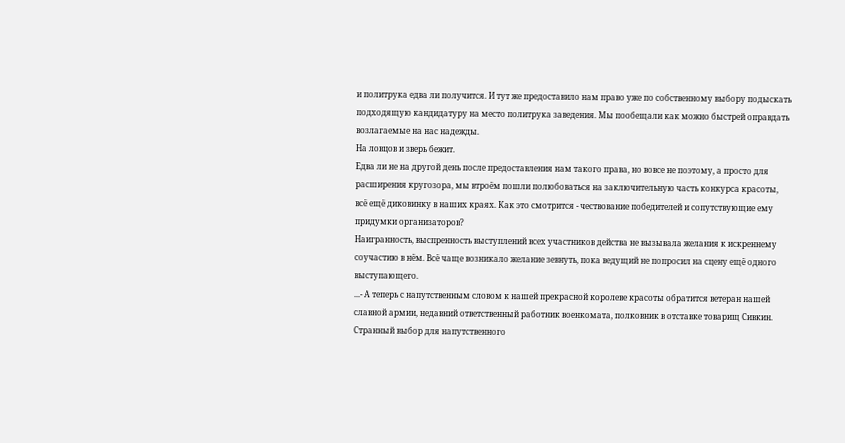и политрука едва ли получится. И тут же предоставило нам право уже по собственному выбору подыскать подходящую кандидатуру на место политрука заведения. Мы пообещали как можно быстрей оправдать возлагаемые на нас надежды.
На ловцов и зверь бежит.
Едва ли не на другой день после предоставления нам такого права, но вовсе не поэтому, а просто для расширения кругозора, мы втроём пошли полюбоваться на заключительную часть конкурса красоты, всё ещё диковинку в наших краях. Как это смотрится - чествование победителей и сопутствующие ему придумки организаторов?
Наигранность, выспренность выступлений всех участников действа не вызывала желания к искреннему соучастию в нём. Всё чаще возникало желание зевнуть, пока ведущий не попросил на сцену ещё одного выступающего.
...- А теперь с напутственным словом к нашей прекрасной королеве красоты обратится ветеран нашей славной армии, недавний ответственный работник военкомата, полковник в отставке товарищ Сивкин.
Странный выбор для напутственного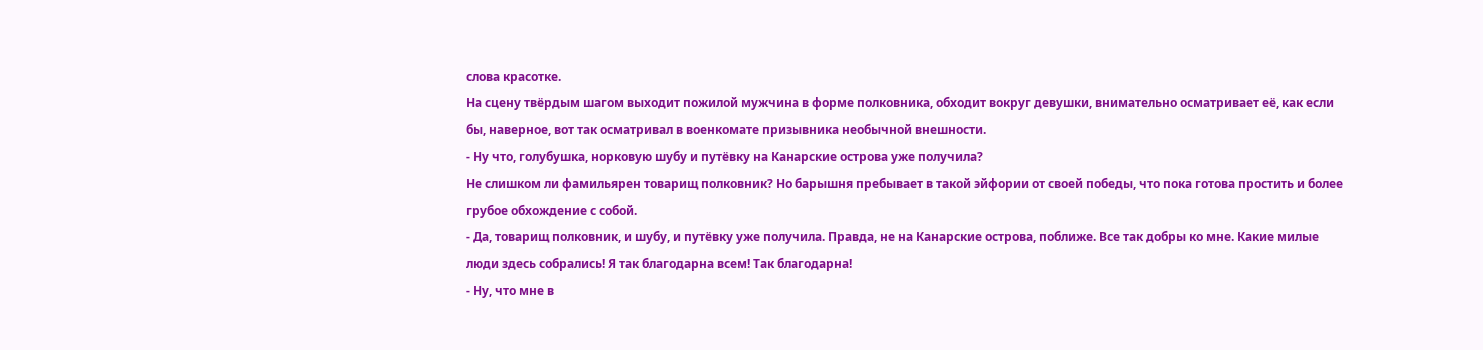слова красотке.
На сцену твёрдым шагом выходит пожилой мужчина в форме полковника, обходит вокруг девушки, внимательно осматривает её, как если бы, наверное, вот так осматривал в военкомате призывника необычной внешности.
- Ну что, голубушка, норковую шубу и путёвку на Канарские острова уже получила?
Не слишком ли фамильярен товарищ полковник? Но барышня пребывает в такой эйфории от своей победы, что пока готова простить и более грубое обхождение с собой.
- Да, товарищ полковник, и шубу, и путёвку уже получила. Правда, не на Канарские острова, поближе. Все так добры ко мне. Какие милые люди здесь собрались! Я так благодарна всем! Так благодарна!
- Ну, что мне в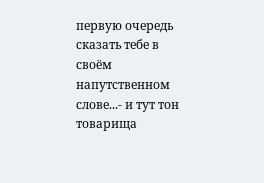первую очередь сказать тебе в своём напутственном слове...- и тут тон товарища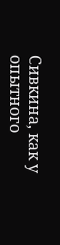Сивкина, как у опытного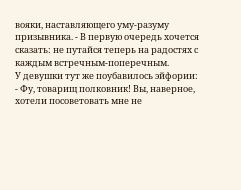вояки, наставляющего уму-разуму призывника. - В первую очередь хочется сказать: не путайся теперь на радостях с каждым встречным-поперечным.
У девушки тут же поубавилось эйфории:
- Фу, товарищ полковник! Вы, наверное, хотели посоветовать мне не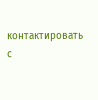контактировать с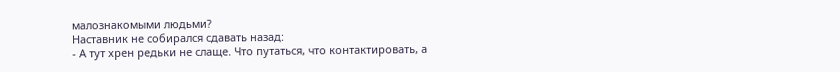малознакомыми людьми?
Наставник не собирался сдавать назад:
- А тут хрен редьки не слаще. Что путаться, что контактировать, а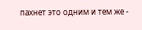пахнет это одним и тем же -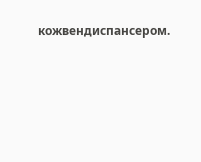кожвендиспансером.